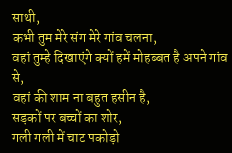साथी,
कभी तुम मेरे संग मेरे गांव चलना,
वहां तुम्हे दिखाएंगे क्यों हमें मोहब्बत है अपने गांव से,
वहां की शाम ना बहुत हसीन है,
सड़कों पर बच्चों का शोर,
गली गली में चाट पकोड़ो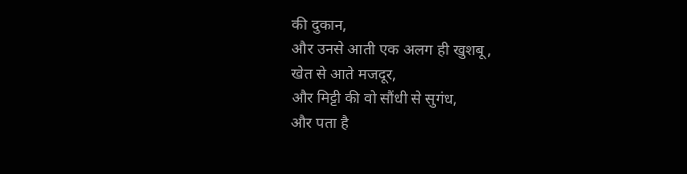की दुकान,
और उनसे आती एक अलग ही खुशबू,
खेत से आते मजदूर,
और मिट्टी की वो सौंधी से सुगंध,
और पता है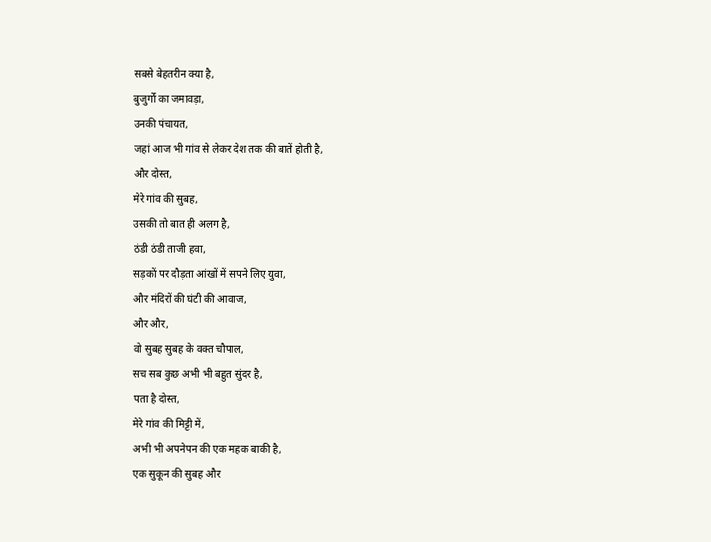सबसे बेहतरीन क्या है,
बुजुर्गों का जमावड़ा,
उनकी पंचायत,
जहां आज भी गांव से लेकर देश तक की बातें होती है,
और दोस्त,
मेरे गांव की सुबह,
उसकी तो बात ही अलग है,
ठंडी ठंडी ताजी हवा,
सड़कों पर दौड़ता आंखों में सपने लिए युवा,
और मंदिरों की घंटी की आवाज,
और और,
वो सुबह सुबह के वक्त चौपाल,
सच सब कुछ अभी भी बहुत सुंदर है,
पता है दोस्त,
मेरे गांव की मिट्टी में,
अभी भी अपनेपन की एक महक बाकी है,
एक सुकून की सुबह और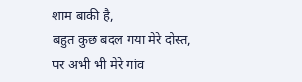शाम बाकी है,
बहुत कुछ बदल गया मेरे दोस्त,
पर अभी भी मेरे गांव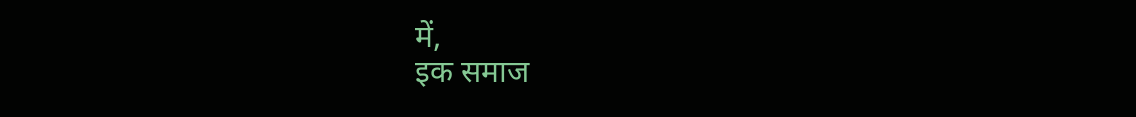में,
इक समाज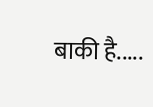बाकी है.....